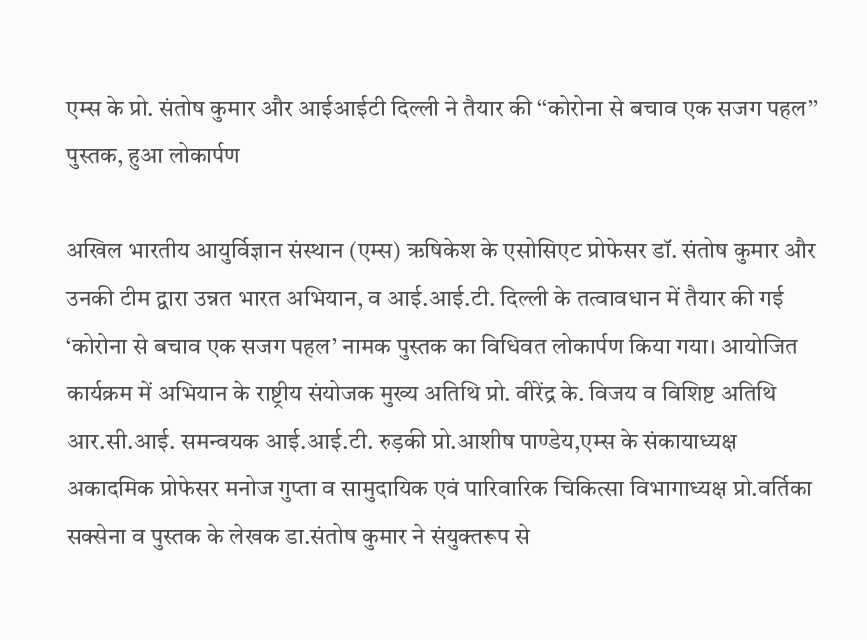एम्स के प्रो. संतोष कुमार और आईआईटी दिल्ली ने तैयार की ‘‘कोरोना से बचाव एक सजग पहल’’ पुस्तक, हुआ लोकार्पण

अखिल भारतीय आयुर्विज्ञान संस्थान (एम्स) ऋषिकेश के एसोसिएट प्रोफेसर डॉ. संतोष कुमार और उनकी टीम द्वारा उन्नत भारत अभियान, व आई.आई.टी. दिल्ली के तत्वावधान में तैयार की गई ‘कोरोना से बचाव एक सजग पहल’ नामक पुस्तक का विधिवत लोकार्पण किया गया। आयोजित कार्यक्रम में अभियान के राष्ट्रीय संयोजक मुख्य अतिथि प्रो. वीरेंद्र के. विजय व विशिष्ट अतिथि आर.सी.आई. समन्वयक आई.आई.टी. रुड़की प्रो.आशीष पाण्डेय,एम्स के संकायाध्यक्ष अकादमिक प्रोफेसर मनोज गुप्ता व सामुदायिक एवं पारिवारिक चिकित्सा विभागाध्यक्ष प्रो.वर्तिका सक्सेना व पुस्तक के लेखक डा.संतोष कुमार ने संयुक्तरूप से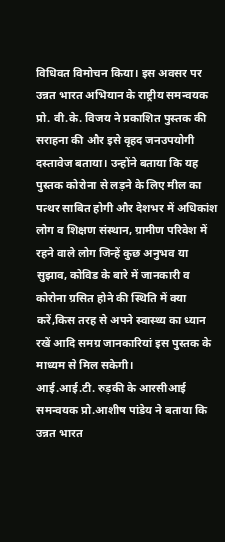विधिवत विमोचन किया। इस अवसर पर उन्नत भारत अभियान के राष्ट्रीय समन्वयक प्रो. वी.के. विजय ने प्रकाशित पुस्तक की सराहना की और इसे वृहद जनउपयोगी दस्तावेज बताया। उन्होंने बताया कि यह पुस्तक कोरोना से लड़ने के लिए मील का पत्थर साबित होगी और देशभर में अधिकांश लोग व शिक्षण संस्थान, ग्रामीण परिवेश में रहने वाले लोग जिन्हें कुछ अनुभव या सुझाव, कोविड के बारे में जानकारी व कोरोना ग्रसित होने की स्थिति में क्या करें,किस तरह से अपने स्वास्थ्य का ध्यान रखें आदि समग्र जानकारियां इस पुस्तक के माध्यम से मिल सकेगी।
आई.आई.टी. रुड़की के आरसीआई समन्वयक प्रो.आशीष पांडेय ने बताया कि उन्नत भारत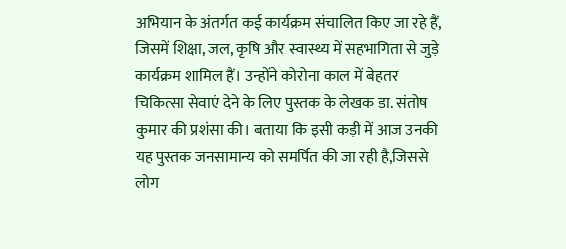अभियान के अंतर्गत कई कार्यक्रम संचालित किए जा रहे हैं, जिसमें शिक्षा, जल, कृषि और स्वास्थ्य में सहभागिता से जुड़े कार्यक्रम शामिल हैं। उन्होंने कोरोना काल में बेहतर चिकित्सा सेवाएं देने के लिए पुस्तक के लेखक डा. संतोष कुमार की प्रशंसा की। बताया कि इसी कड़ी में आज उनकी यह पुस्तक जनसामान्य को समर्पित की जा रही है,जिससे लोग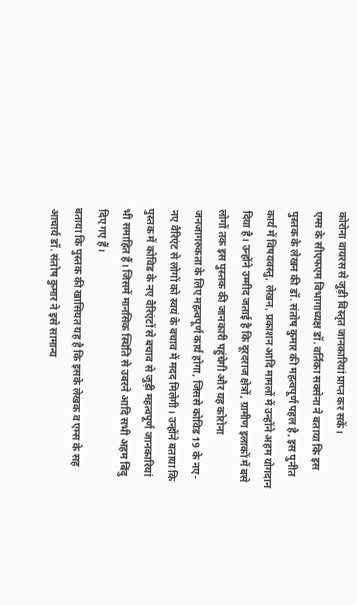कोरोना वायरस से जुड़ी विस्तृत जानकारियां प्राप्त कर सकें।
एम्स के सीएफएम विभागाध्यक्ष डॉ. वर्तिका सक्सेना ने बताया कि इस पुस्तक के लेखन की डॉ. संतोष कुमार की महत्वपूर्ण पहल है, इस पुनीत कार्य में विषयवस्तु, लेखन, प्रकाशन आदि मामलों में उन्होंने अहम योगदान दिया है। उन्होंने उम्मीद जताई है कि दूरदराज क्षेत्रों, ग्रामीण इलाकों में बसे लोगों तक इस पुस्तक की जानकारी पहुंचेगी और यह कोरोना जनजागरुकता के लिए महत्वपूर्ण कार्य होगा, जिससे कोविड 19 के नए-नए वैरिएंट से लोगों को स्वयं के बचाव में मदद मिलेगी। उन्होंने बताया कि पुस्तक में कोविड के नए वैरिएंटों से बचाव से जुड़ी महत्वपूर्ण जानकारियां भी समाहित हैं। जिसमें मानसिक स्थिति से उबरने आदि सभी अहम बिंदु दिए गए हैं।
बताया कि पुस्तक की खासियत यह है कि इसके लेखक व एम्स के सह आचार्य डॉ. संतोष कुमार ने इसे सामान्य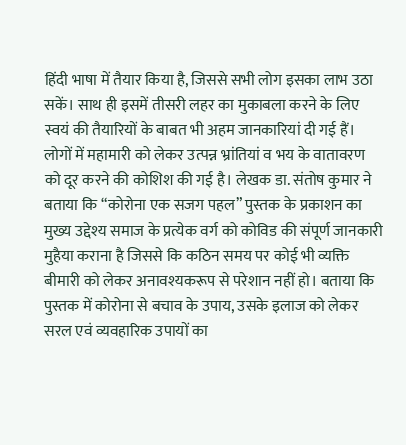हिंदी भाषा में तैयार किया है, जिससे सभी लोग इसका लाभ उठा सकें। साथ ही इसमें तीसरी लहर का मुकाबला करने के लिए स्वयं की तैयारियों के बाबत भी अहम जानकारियां दी गई हैं। लोगों में महामारी को लेकर उत्पन्न भ्रांतियां व भय के वातावरण को दूर करने की कोशिश की गई है। लेखक डा. संतोष कुमार ने बताया कि “कोरोना एक सजग पहल” पुस्तक के प्रकाशन का मुख्य उद्देश्य समाज के प्रत्येक वर्ग को कोविड की संपूर्ण जानकारी मुहैया कराना है जिससे कि कठिन समय पर कोई भी व्यक्ति बीमारी को लेकर अनावश्यकरूप से परेशान नहीं हो। बताया कि पुस्तक में कोरोना से बचाव के उपाय, उसके इलाज को लेकर सरल एवं व्यवहारिक उपायों का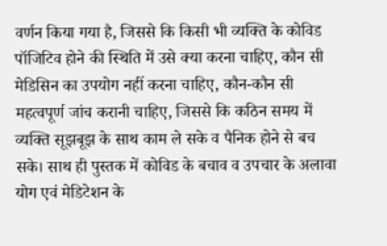वर्णन किया गया है, जिससे कि किसी भी व्यक्ति के कोविड पॉजिटिव होने की स्थिति में उसे क्या करना चाहिए, कौन सी मेडिसिन का उपयोग नहीं करना चाहिए, कौन-कौन सी महत्वपूर्ण जांच करानी चाहिए, जिससे कि कठिन समय में व्यक्ति सूझबूझ के साथ काम ले सके व पैनिक होने से बच सके। साथ ही पुस्तक में कोविड के बचाव व उपचार के अलावा योग एवं मेडिटेशन के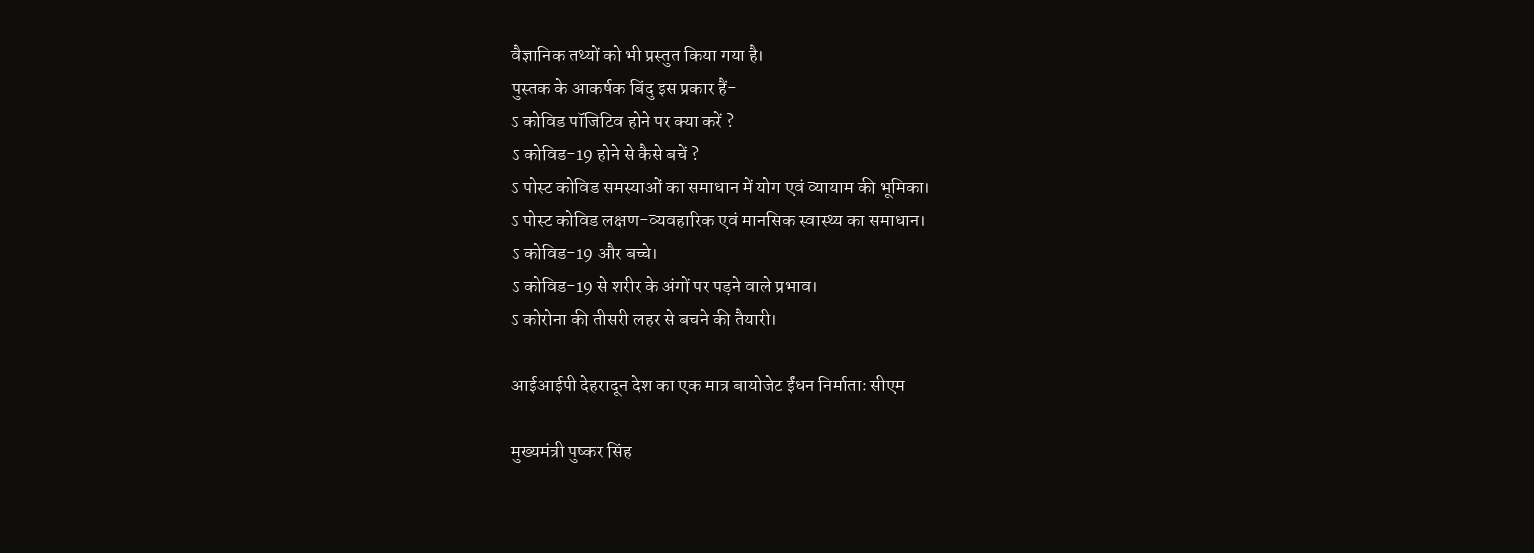वैज्ञानिक तथ्यों को भी प्रस्तुत किया गया है।
पुस्तक के आकर्षक बिंदु इस प्रकार हैं-
ऽ कोविड पॉजिटिव होने पर क्या करें ?
ऽ कोविड-19 होने से कैसे बचें ?
ऽ पोस्ट कोविड समस्याओं का समाधान में योग एवं व्यायाम की भूमिका।
ऽ पोस्ट कोविड लक्षण-व्यवहारिक एवं मानसिक स्वास्थ्य का समाधान।
ऽ कोविड-19 और बच्चे।
ऽ कोविड-19 से शरीर के अंगों पर पड़ने वाले प्रभाव।
ऽ कोरोना की तीसरी लहर से बचने की तैयारी।

आईआईपी देहरादून देश का एक मात्र बायोजेट ईंधन निर्माताः सीएम

मुख्यमंत्री पुष्कर सिंह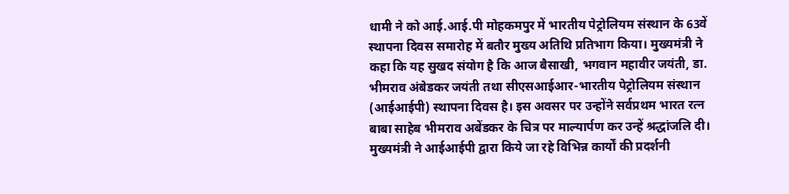धामी ने को आई.आई.पी मोहकमपुर में भारतीय पेट्रोलियम संस्थान के 63वें स्थापना दिवस समारोह में बतौर मुख्य अतिथि प्रतिभाग किया। मुख्यमंत्री ने कहा कि यह सुखद संयोग है कि आज बैसाखी, भगवान महावीर जयंती, डा. भीमराव अंबेडकर जयंती तथा सीएसआईआर-भारतीय पेट्रोलियम संस्थान (आईआईपी) स्थापना दिवस है। इस अवसर पर उन्होंने सर्वप्रथम भारत रत्न बाबा साहेब भीमराव अबेंडकर के चित्र पर माल्यार्पण कर उन्हें श्रद्धांजलि दी। मुख्यमंत्री ने आईआईपी द्वारा किये जा रहे विभिन्न कार्यों की प्रदर्शनी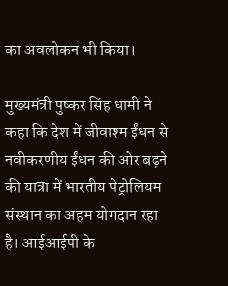का अवलोकन भी किया।

मुख्यमंत्री पुष्कर सिंह धामी ने कहा कि देश में जीवाश्म ईंधन से नवीकरणीय ईंधन की ओर बढ़ने की यात्रा में भारतीय पेट्रोलियम संस्थान का अहम योगदान रहा है। आईआईपी के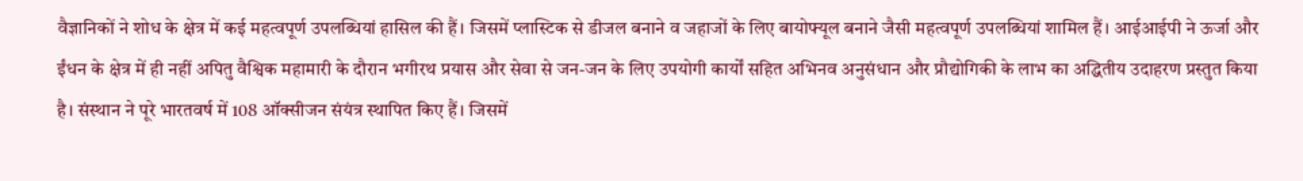वैज्ञानिकों ने शोध के क्षेत्र में कई महत्वपूर्ण उपलब्धियां हासिल की हैं। जिसमें प्लास्टिक से डीजल बनाने व जहाजों के लिए बायोफ्यूल बनाने जैसी महत्वपूर्ण उपलब्धियां शामिल हैं। आईआईपी ने ऊर्जा और ईंधन के क्षेत्र में ही नहीं अपितु वैश्विक महामारी के दौरान भगीरथ प्रयास और सेवा से जन-जन के लिए उपयोगी कार्यों सहित अभिनव अनुसंधान और प्रौद्योगिकी के लाभ का अद्धितीय उदाहरण प्रस्तुत किया है। संस्थान ने पूरे भारतवर्ष में 108 ऑक्सीजन संयंत्र स्थापित किए हैं। जिसमें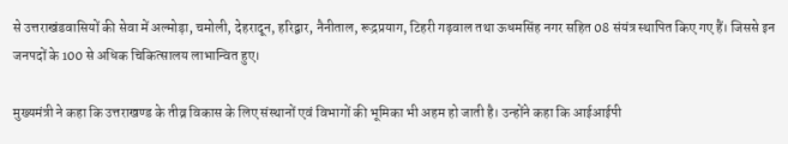से उत्तराखंडवासियों की सेवा में अल्मोड़ा, चमोली, देहरादून, हरिद्वार, नैनीताल, रूद्रप्रयाग, टिहरी गढ़वाल तथा ऊधमसिंह नगर सहित 08 संयंत्र स्थापित किए गए हैं। जिससे इन जनपदों के 100 से अधिक चिकित्सालय लाभान्वित हुए।

मुख्यमंत्री ने कहा कि उत्तराखण्ड के तीव्र विकास के लिए संस्थानों एवं विभागों की भूमिका भी अहम हो जाती है। उन्होंने कहा कि आईआईपी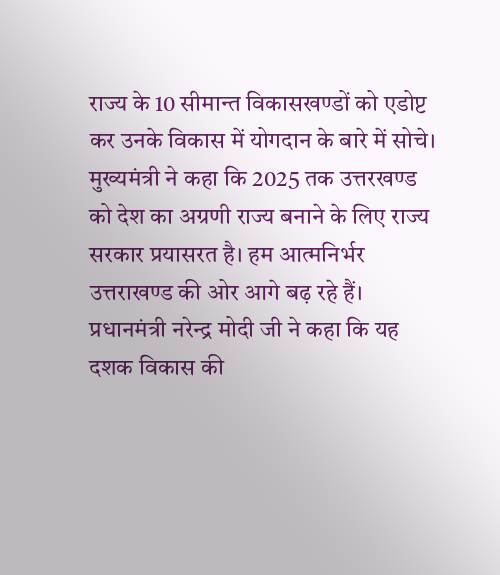राज्य के 10 सीमान्त विकासखण्डों को एडोप्ट कर उनके विकास में योगदान के बारे में सोचे। मुख्यमंत्री ने कहा कि 2025 तक उत्तरखण्ड को देश का अग्रणी राज्य बनाने के लिए राज्य सरकार प्रयासरत है। हम आत्मनिर्भर उत्तराखण्ड की ओर आगे बढ़ रहे हैं। प्रधानमंत्री नरेन्द्र मोदी जी ने कहा कि यह दशक विकास की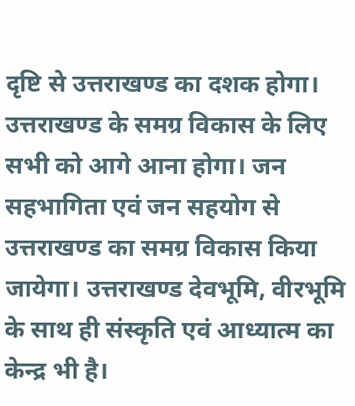दृष्टि से उत्तराखण्ड का दशक होगा। उत्तराखण्ड के समग्र विकास के लिए सभी को आगे आना होगा। जन सहभागिता एवं जन सहयोग से उत्तराखण्ड का समग्र विकास किया जायेगा। उत्तराखण्ड देवभूमि, वीरभूमि के साथ ही संस्कृति एवं आध्यात्म का केन्द्र भी है।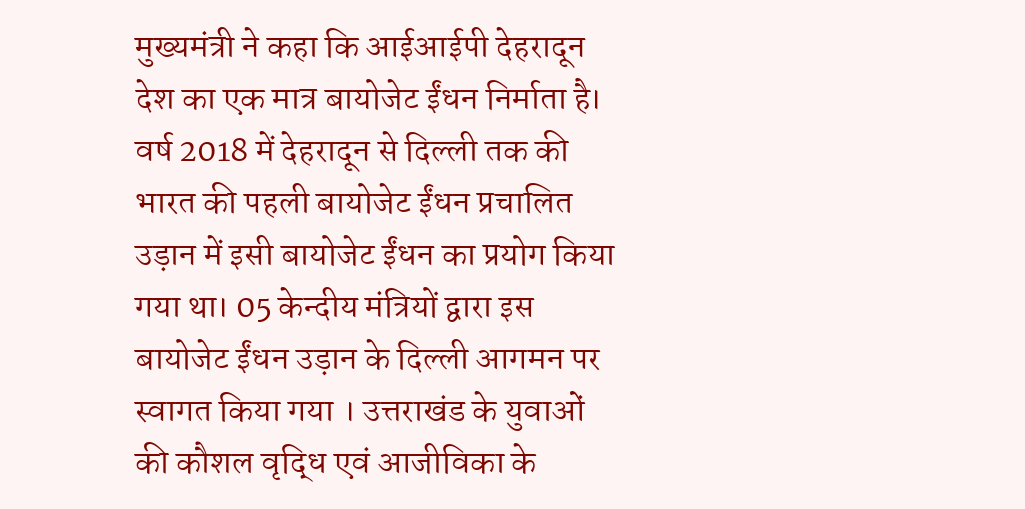मुख्यमंत्री ने कहा कि आईआईपी देहरादून देश का एक मात्र बायोजेट ईंधन निर्माता है। वर्ष 2018 में देहरादून से दिल्ली तक की भारत की पहली बायोजेट ईंधन प्रचालित उड़ान में इसी बायोजेट ईंधन का प्रयोग किया गया था। 05 केन्दीय मंत्रियों द्वारा इस बायोजेट ईंधन उड़ान के दिल्ली आगमन पर स्वागत किया गया । उत्तराखंड के युवाओं की कौशल वृद्धि एवं आजीविका के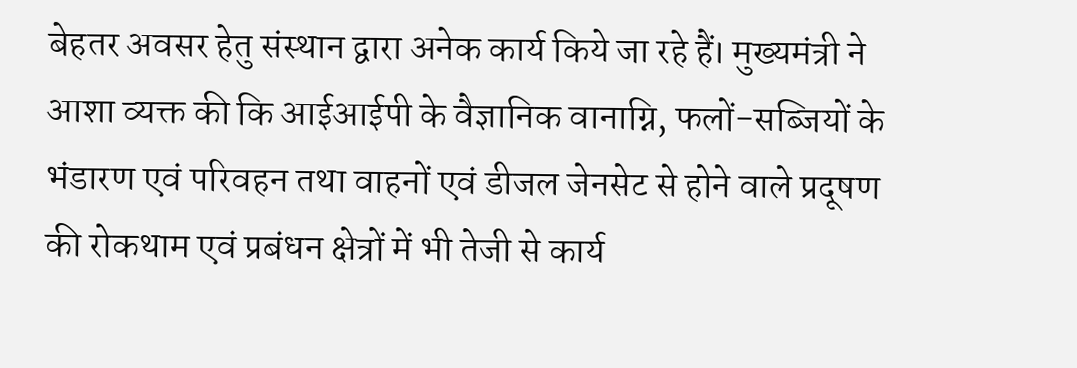बेहतर अवसर हेतु संस्थान द्वारा अनेक कार्य किये जा रहे हैं। मुख्यमंत्री ने आशा व्यक्त की कि आईआईपी के वैज्ञानिक वानाग्नि, फलों-सब्जियों के भंडारण एवं परिवहन तथा वाहनों एवं डीजल जेनसेट से होने वाले प्रदूषण की रोकथाम एवं प्रबंधन क्षेत्रों में भी तेजी से कार्य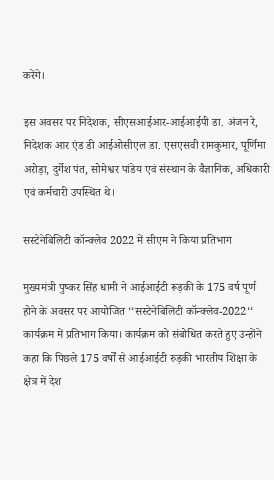करेंगे।

इस अवसर पर निदेशक, सीएसआईआर-आईआईपी डा. अंजन रे, निदेशक आर एंड डी आईओसीएल डा. एसएसवी रामकुमार, पूर्णिमा अरोड़ा, दुर्गेश पंत, सोमेश्वर पांडेय एवं संस्थान के वैज्ञानिक, अधिकारी एवं कर्मचारी उपस्थित थे।

सस्टेनेबिलिटी कॉन्क्लेव 2022 में सीएम ने किया प्रतिभाग

मुख्यमंत्री पुष्कर सिंह धामी ने आईआईटी रूड़की के 175 वर्ष पूर्ण होने के अवसर पर आयोजित ‘‘सस्टेनेबिलिटी कॉन्क्लेव-2022‘‘ कार्यक्रम में प्रतिभाग किया। कार्यक्रम को संबोधित करते हुए उन्होंने कहा कि पिछले 175 वर्षों से आईआईटी रुड़की भारतीय शिक्षा के क्षेत्र में देश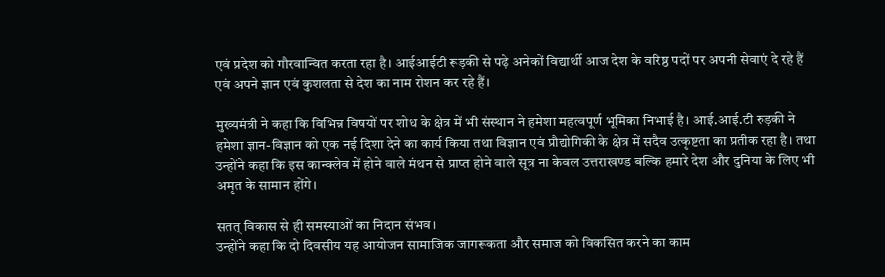एवं प्रदेश को गौरवान्वित करता रहा है। आईआईटी रूड़की से पढ़े अनेकों विद्यार्थी आज देश के वरिष्ठ पदों पर अपनी सेवाएं दे रहे हैं एवं अपने ज्ञान एवं कुशलता से देश का नाम रोशन कर रहे हैं।

मुख्यमंत्री ने कहा कि विभिन्न विषयों पर शोध के क्षेत्र में भी संस्थान ने हमेशा महत्वपूर्ण भूमिका निभाई है। आई.आई.टी रुड़की ने हमेशा ज्ञान-विज्ञान को एक नई दिशा देने का कार्य किया तथा विज्ञान एवं प्रौद्योगिकी के क्षेत्र में सदैव उत्कृष्टता का प्रतीक रहा है। तथा उन्होंने कहा कि इस कान्क्लेव में होने वाले मंथन से प्राप्त होने वाले सूत्र ना केवल उत्तराखण्ड बल्कि हमारे देश और दुनिया के लिए भी अमृत के सामान होंगे।

सतत् विकास से ही समस्याओं का निदान संभव।
उन्होंने कहा कि दो दिवसीय यह आयोजन सामाजिक जागरूकता और समाज को विकसित करने का काम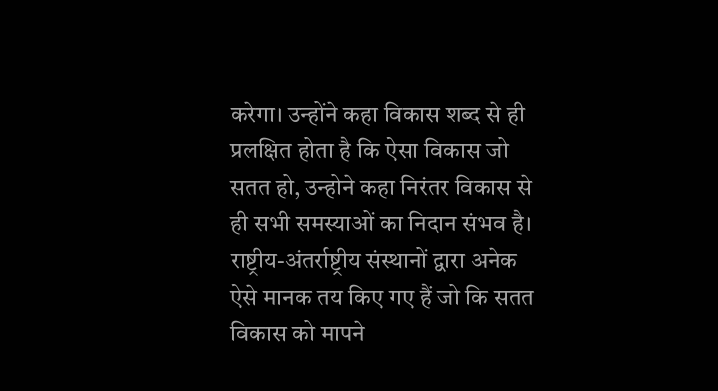करेगा। उन्होंने कहा विकास शब्द से ही प्रलक्षित होता है कि ऐसा विकास जो सतत हो, उन्होने कहा निरंतर विकास से ही सभी समस्याओं का निदान संभव है। राष्ट्रीय-अंतर्राष्ट्रीय संस्थानों द्वारा अनेक ऐसे मानक तय किए गए हैं जो कि सतत विकास को मापने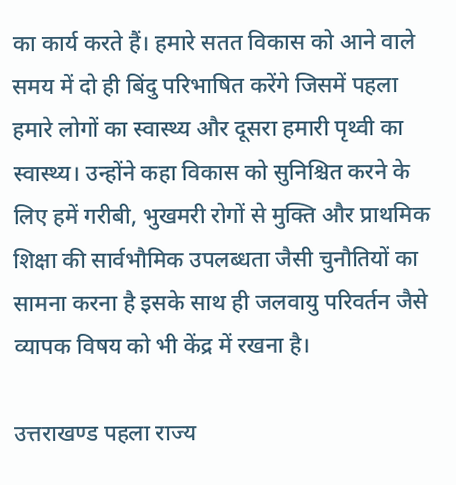का कार्य करते हैं। हमारे सतत विकास को आने वाले समय में दो ही बिंदु परिभाषित करेंगे जिसमें पहला हमारे लोगों का स्वास्थ्य और दूसरा हमारी पृथ्वी का स्वास्थ्य। उन्होंने कहा विकास को सुनिश्चित करने के लिए हमें गरीबी, भुखमरी रोगों से मुक्ति और प्राथमिक शिक्षा की सार्वभौमिक उपलब्धता जैसी चुनौतियों का सामना करना है इसके साथ ही जलवायु परिवर्तन जैसे व्यापक विषय को भी केंद्र में रखना है।

उत्तराखण्ड पहला राज्य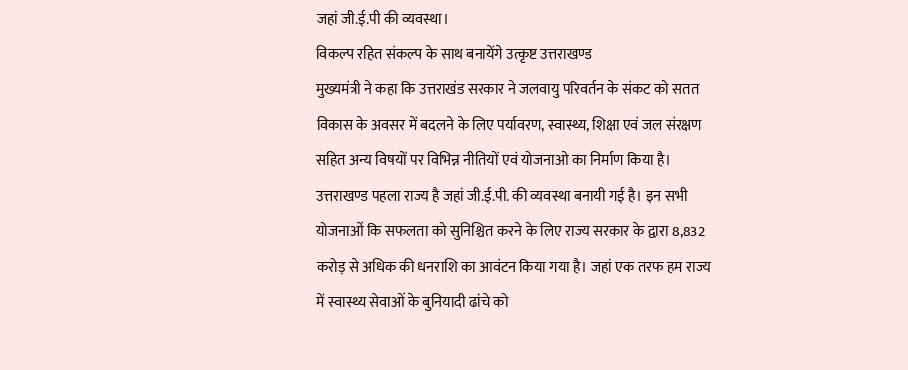जहां जी.ई.पी की व्यवस्था।
विकल्प रहित संकल्प के साथ बनायेंगे उत्कृष्ट उत्तराखण्ड
मुख्यमंत्री ने कहा कि उत्तराखंड सरकार ने जलवायु परिवर्तन के संकट को सतत विकास के अवसर में बदलने के लिए पर्यावरण, स्वास्थ्य, शिक्षा एवं जल संरक्षण सहित अन्य विषयों पर विभिन्न नीतियों एवं योजनाओ का निर्माण किया है। उत्तराखण्ड पहला राज्य है जहां जी.ई.पी. की व्यवस्था बनायी गई है। इन सभी योजनाओं कि सफलता को सुनिश्चित करने के लिए राज्य सरकार के द्वारा 8,832 करोड़ से अधिक की धनराशि का आवंटन किया गया है। जहां एक तरफ हम राज्य में स्वास्थ्य सेवाओं के बुनियादी ढांचे को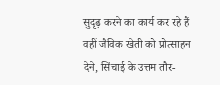सुदृढ़ करने का कार्य कर रहे हैं वहीं जैविक खेती को प्रोत्साहन देने, सिंचाई के उत्तम तौर-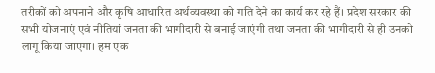तरीकों को अपनाने और कृषि आधारित अर्थव्यवस्था को गति देने का कार्य कर रहे हैं। प्रदेश सरकार की सभी योजनाएं एवं नीतियां जनता की भागीदारी से बनाई जाएंगी तथा जनता की भागीदारी से ही उनको लागू किया जाएगा। हम एक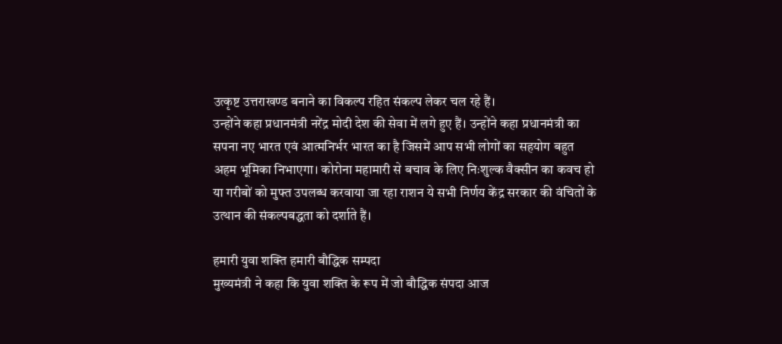उत्कृष्ट उत्तराखण्ड बनाने का विकल्प रहित संकल्प लेकर चल रहे हैं।
उन्होंने कहा प्रधानमंत्री नरेंद्र मोदी देश की सेवा में लगे हुए हैं। उन्होंने कहा प्रधानमंत्री का सपना नए भारत एवं आत्मनिर्भर भारत का है जिसमें आप सभी लोगों का सहयोग बहुत अहम भूमिका निभाएगा। कोरोना महामारी से बचाव के लिए निःशुल्क वैक्सीन का कवच हो या गरीबों को मुफ्त उपलब्ध करवाया जा रहा राशन ये सभी निर्णय केंद्र सरकार की वंचितों के उत्थान की संकल्पबद्धता को दर्शाते हैं।

हमारी युवा शक्ति हमारी बौद्धिक सम्पदा
मुख्यमंत्री ने कहा कि युवा शक्ति के रूप में जो बौद्धिक संपदा आज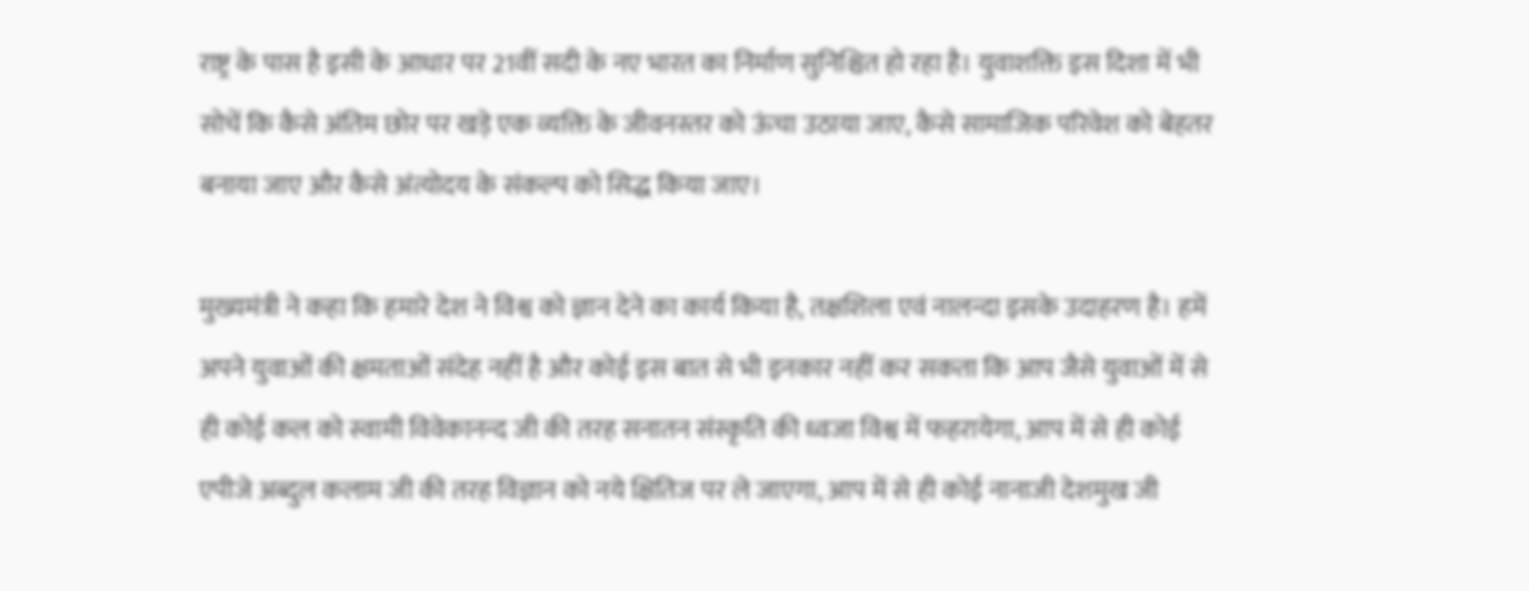राष्ट्र के पास है इसी के आधार पर 21वीं सदी के नए भारत का निर्माण सुनिश्चित हो रहा है। युवाशक्ति इस दिशा में भी सोचें कि कैसे अंतिम छोर पर खड़े एक व्यक्ति के जीवनस्तर को ऊंचा उठाया जाए, कैसे सामाजिक परिवेश को बेहतर बनाया जाए और कैसे अंत्योदय के संकल्प को सिद्ध किया जाए।

मुख्यमंत्री ने कहा कि हमारे देश ने विश्व को ज्ञान देने का कार्य किया है, तक्षशिला एवं नालन्दा इसके उदाहरण है। हमें अपने युवाओं की क्षमताओं संदेह नहीं है और कोई इस बात से भी इनकार नहीं कर सकता कि आप जैसे युवाओं में से ही कोई कल को स्वामी विवेकानन्द जी की तरह सनातन संस्कृति की ध्वजा विश्व में फहरायेगा, आप में से ही कोई एपीजे अब्दुल कलाम जी की तरह विज्ञान को नये क्षितिज पर ले जाएगा, आप में से ही कोई नानाजी देशमुख जी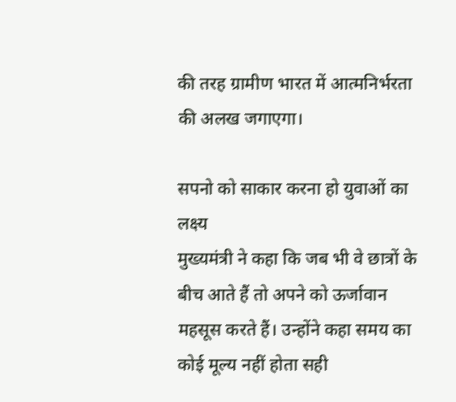की तरह ग्रामीण भारत में आत्मनिर्भरता की अलख जगाएगा।

सपनो को साकार करना हो युवाओं का लक्ष्य
मुख्यमंत्री ने कहा कि जब भी वे छात्रों के बीच आते हैं तो अपने को ऊर्जावान महसूस करते हैं। उन्होंने कहा समय का कोई मूल्य नहीं होता सही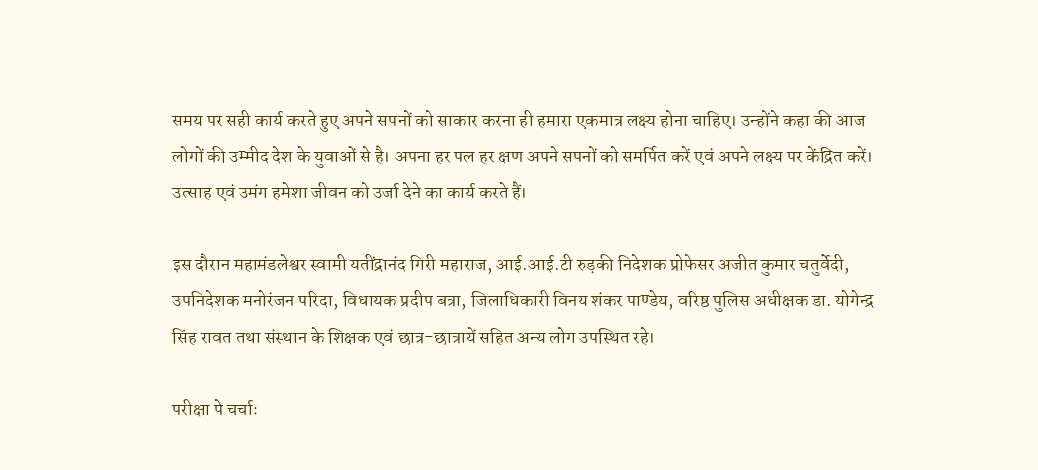समय पर सही कार्य करते हुए अपने सपनों को साकार करना ही हमारा एकमात्र लक्ष्य होना चाहिए। उन्होंने कहा की आज लोगों की उम्मीद देश के युवाओं से है। अपना हर पल हर क्षण अपने सपनों को समर्पित करें एवं अपने लक्ष्य पर केंद्रित करें। उत्साह एवं उमंग हमेशा जीवन को उर्जा देने का कार्य करते हैं।

इस दौरान महामंडलेश्वर स्वामी यतींद्रानंद गिरी महाराज, आई.आई.टी रुड़की निदेशक प्रोफेसर अजीत कुमार चतुर्वेदी, उपनिदेशक मनोरंजन परिदा, विधायक प्रदीप बत्रा, जिलाधिकारी विनय शंकर पाण्डेय, वरिष्ठ पुलिस अधीक्षक डा. योगेन्द्र सिंह रावत तथा संस्थान के शिक्षक एवं छात्र-छात्रायें सहित अन्य लोग उपस्थित रहे।

परीक्षा पे चर्चाः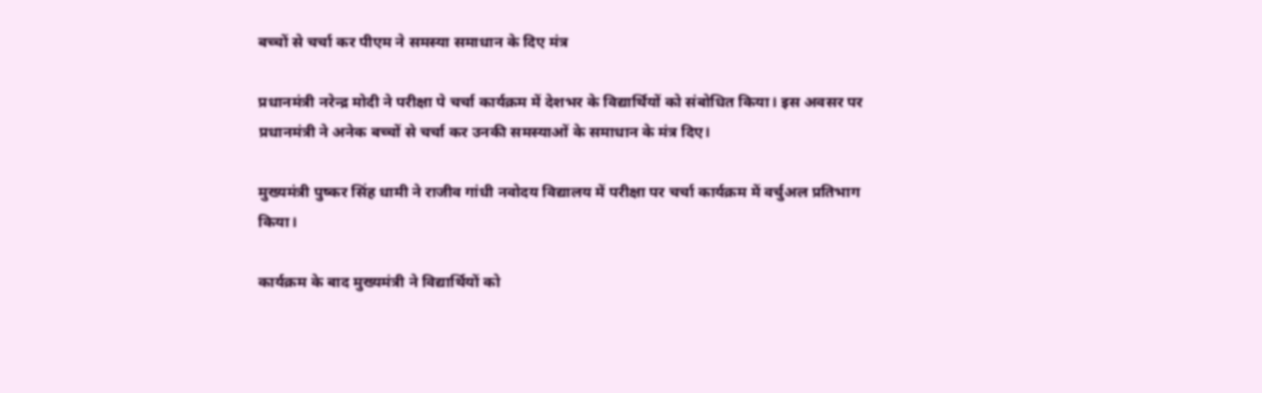बच्चों से चर्चा कर पीएम ने समस्या समाधान के दिए मंत्र

प्रधानमंत्री नरेन्द्र मोदी ने परीक्षा पे चर्चा कार्यक्रम में देशभर के विद्यार्थियों को संबोधित किया। इस अवसर पर प्रधानमंत्री ने अनेक बच्चों से चर्चा कर उनकी समस्याओं के समाधान के मंत्र दिए।

मुख्यमंत्री पुष्कर सिंह धामी ने राजीव गांधी नवोदय विद्यालय में परीक्षा पर चर्चा कार्यक्रम में वर्चुअल प्रतिभाग किया।

कार्यक्रम के बाद मुख्यमंत्री ने विद्यार्थियों को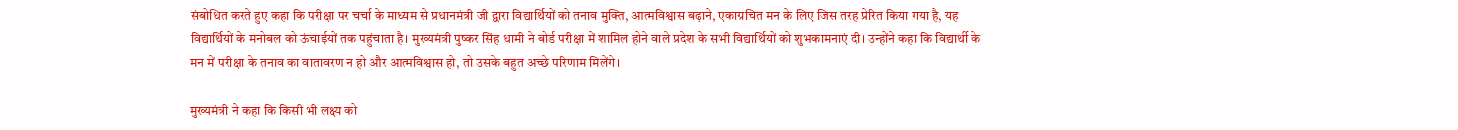संबोधित करते हुए कहा कि परीक्षा पर चर्चा के माध्यम से प्रधानमंत्री जी द्वारा विद्यार्थियों को तनाव मुक्ति, आत्मविश्वास बढ़ाने, एकाग्रचित मन के लिए जिस तरह प्रेरित किया गया है, यह विद्यार्थियों के मनोबल को ऊंचाईयों तक पहुंचाता है। मुख्यमंत्री पुष्कर सिंह धामी ने बोर्ड परीक्षा में शामिल होने वाले प्रदेश के सभी विद्यार्थियों को शुभकामनाएं दी। उन्होंने कहा कि विद्यार्थी के मन में परीक्षा के तनाव का वातावरण न हो और आत्मविश्वास हो, तो उसके बहुत अच्छे परिणाम मिलेंगे।

मुख्यमंत्री ने कहा कि किसी भी लक्ष्य को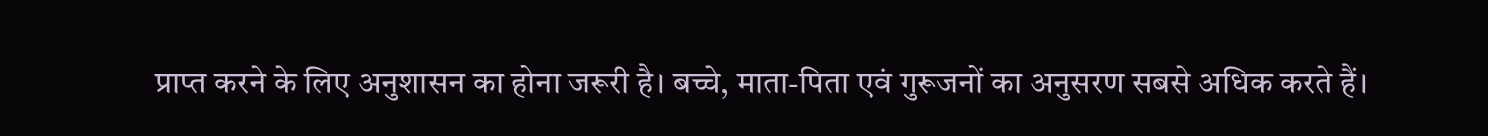प्राप्त करने के लिए अनुशासन का होना जरूरी है। बच्चे, माता-पिता एवं गुरूजनों का अनुसरण सबसे अधिक करते हैं।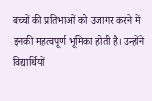बच्चों की प्रतिभाओं को उजागर करने में इनकी महत्वपूर्ण भूमिका होती है। उन्होंने विद्यार्थियों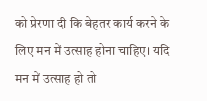को प्रेरणा दी कि बेहतर कार्य करने के लिए मन में उत्साह होना चाहिए। यदि मन में उत्साह हो तो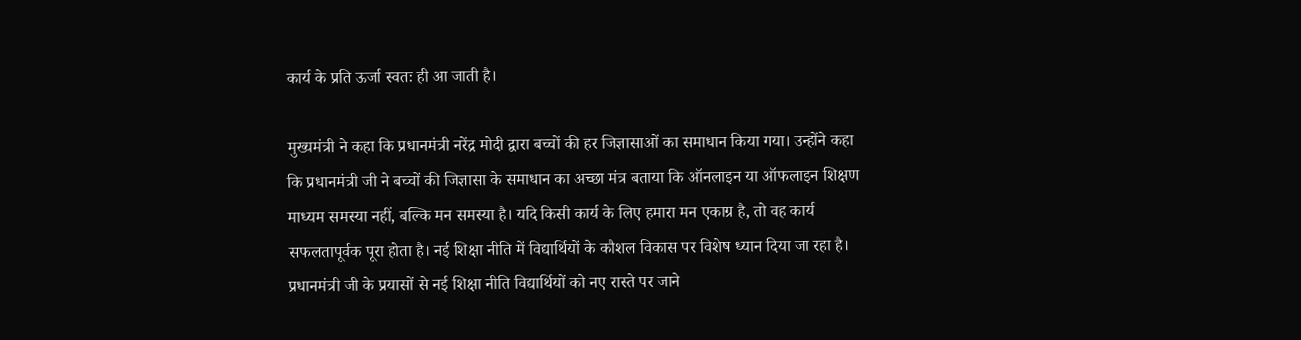कार्य के प्रति ऊर्जा स्वतः ही आ जाती है।

मुख्यमंत्री ने कहा कि प्रधानमंत्री नरेंद्र मोदी द्वारा बच्चों की हर जिज्ञासाओं का समाधान किया गया। उन्होंने कहा कि प्रधानमंत्री जी ने बच्चों की जिज्ञासा के समाधान का अच्छा मंत्र बताया कि ऑनलाइन या ऑफलाइन शिक्षण माध्यम समस्या नहीं, बल्कि मन समस्या है। यदि किसी कार्य के लिए हमारा मन एकाग्र है, तो वह कार्य सफलतापूर्वक पूरा होता है। नई शिक्षा नीति में विद्यार्थियों के कौशल विकास पर विशेष ध्यान दिया जा रहा है। प्रधानमंत्री जी के प्रयासों से नई शिक्षा नीति विद्यार्थियों को नए रास्ते पर जाने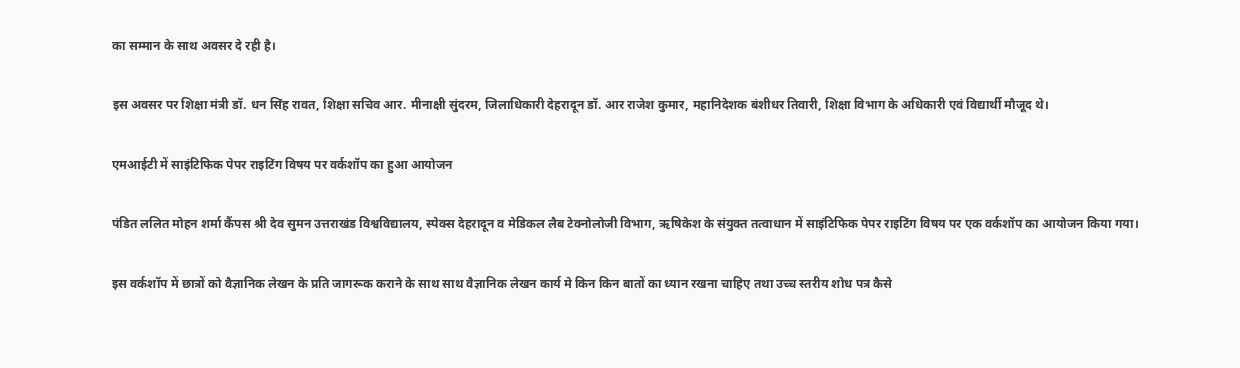का सम्मान के साथ अवसर दे रही है।

इस अवसर पर शिक्षा मंत्री डॉ. धन सिंह रावत, शिक्षा सचिव आर. मीनाक्षी सुंदरम, जिलाधिकारी देहरादून डॉ. आर राजेश कुमार, महानिदेशक बंशीधर तिवारी, शिक्षा विभाग के अधिकारी एवं विद्यार्थी मौजूद थे।

एमआईटी में साइंटिफिक पेपर राइटिंग विषय पर वर्कशॉप का हुआ आयोजन

पंडित ललित मोहन शर्मा कैंपस श्री देव सुमन उत्तराखंड विश्वविद्यालय, स्पेक्स देहरादून व मेडिकल लैब टेक्नोलोजी विभाग, ऋषिकेश के संयुक्त तत्वाधान में साइंटिफिक पेपर राइटिंग विषय पर एक वर्कशॉप का आयोजन किया गया।

इस वर्कशॉप में छात्रों को वैज्ञानिक लेखन के प्रति जागरूक कराने के साथ साथ वैज्ञानिक लेखन कार्य मे किन किन बातों का ध्यान रखना चाहिए तथा उच्च स्तरीय शोध पत्र कैसे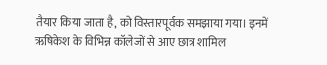तैयार किया जाता है, को विस्तारपूर्वक समझाया गया। इनमें ऋषिकेश के विभिन्न कॉलेजों से आए छात्र शामिल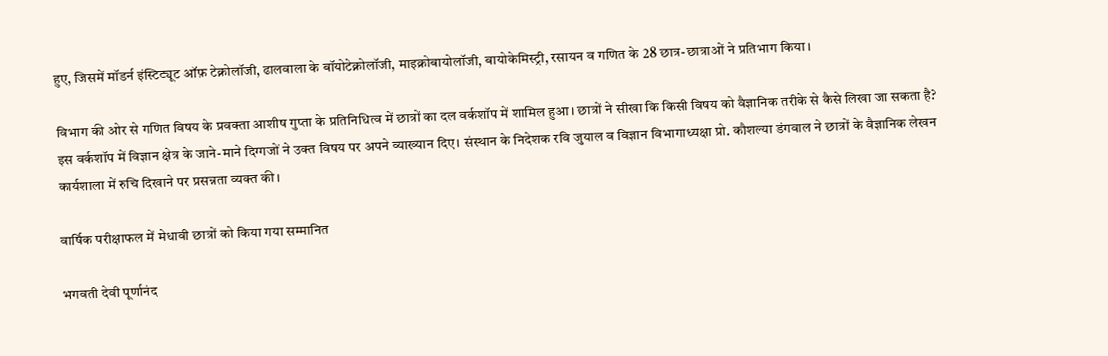हुए, जिसमें मॉडर्न इंस्टिट्यूट ऑफ़ टेक्नोलॉजी, ढालवाला के बॉयोटेक्नोलॉजी, माइक्रोबायोलॉजी, बायोकेमिस्ट्री, रसायन व गणित के 28 छात्र-छात्राओं ने प्रतिभाग किया।

विभाग की ओर से गणित विषय के प्रवक्ता आशीष गुप्ता के प्रतिनिधित्व में छात्रों का दल वर्कशॉप में शामिल हुआ। छात्रों ने सीखा कि किसी विषय को वैज्ञानिक तरीके से कैसे लिखा जा सकता है? इस वर्कशॉप में विज्ञान क्षेत्र के जाने-माने दिग्गजों ने उक्त विषय पर अपने व्याख्यान दिए। संस्थान के निदेशक रवि जुयाल व विज्ञान विभागाध्यक्षा प्रो. कौशल्या डंगवाल ने छात्रों के वैज्ञानिक लेखन कार्यशाला में रुचि दिखाने पर प्रसन्नता व्यक्त की।

वार्षिक परीक्षाफल में मेधावी छात्रों को किया गया सम्मानित

भगवती देवी पूर्णानंद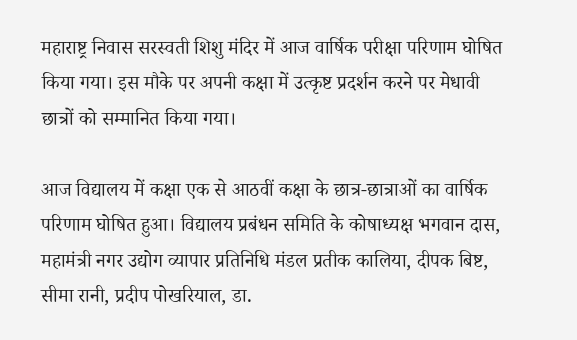महाराष्ट्र निवास सरस्वती शिशु मंदिर में आज वार्षिक परीक्षा परिणाम घोषित किया गया। इस मौके पर अपनी कक्षा में उत्कृष्ट प्रदर्शन करने पर मेधावी छात्रों को सम्मानित किया गया।

आज विद्यालय में कक्षा एक से आठवीं कक्षा के छात्र-छात्राओं का वार्षिक परिणाम घोषित हुआ। विद्यालय प्रबंधन समिति के कोषाध्यक्ष भगवान दास, महामंत्री नगर उद्योग व्यापार प्रतिनिधि मंडल प्रतीक कालिया, दीपक बिष्ट, सीमा रानी, प्रदीप पोखरियाल, डा.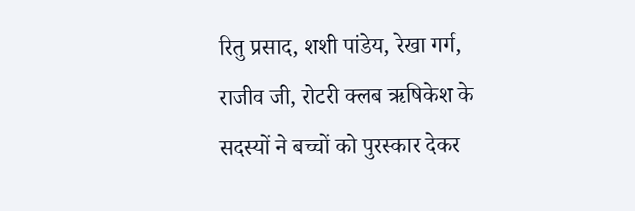रितु प्रसाद, शशी पांडेय, रेखा गर्ग, राजीव जी, रोटरी क्लब ऋषिकेश के सदस्यों ने बच्चों को पुरस्कार देकर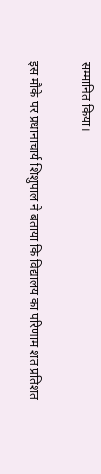सम्मानित किया।

इस मौके पर प्रधानाचार्य शिशुपाल ने बताया कि विद्यालय का परिणाम शत प्रतिशत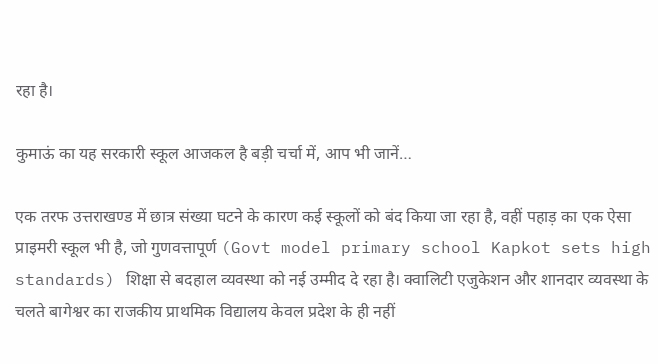रहा है।

कुमाऊं का यह सरकारी स्कूल आजकल है बड़ी चर्चा में, आप भी जानें…

एक तरफ उत्तराखण्ड में छात्र संख्या घटने के कारण कई स्कूलों को बंद किया जा रहा है, वहीं पहाड़ का एक ऐसा प्राइमरी स्कूल भी है, जो गुणवत्तापूर्ण (Govt model primary school Kapkot sets high standards) शिक्षा से बदहाल व्यवस्था को नई उम्मीद दे रहा है। क्वालिटी एजुकेशन और शानदार व्यवस्था के चलते बागेश्वर का राजकीय प्राथमिक विद्यालय केवल प्रदेश के ही नहीं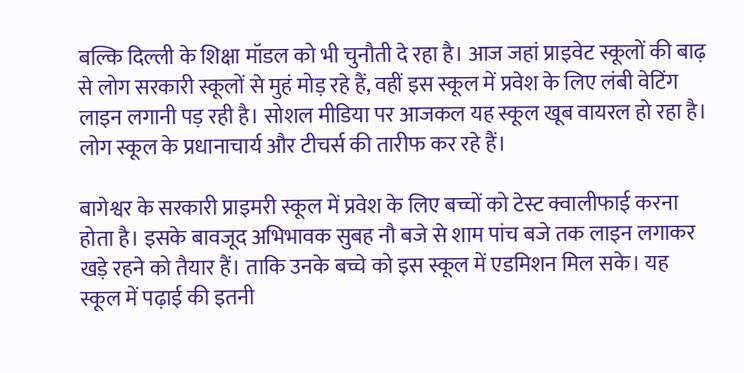बल्कि दिल्ली के शिक्षा मॉडल को भी चुनौती दे रहा है। आज जहां प्राइवेट स्कूलों की बाढ़ से लोग सरकारी स्कूलों से मुहं मोड़ रहे हैं, वहीं इस स्कूल में प्रवेश के लिए लंबी वेटिंग लाइन लगानी पड़ रही है। सोशल मीडिया पर आजकल यह स्कूल खूब वायरल हो रहा है। लोग स्कूल के प्रधानाचार्य और टीचर्स की तारीफ कर रहे हैं।

बागेश्वर के सरकारी प्राइमरी स्कूल में प्रवेश के लिए बच्चों को टेस्ट क्वालीफाई करना होता है। इसके बावजूद अभिभावक सुबह नौ बजे से शाम पांच बजे तक लाइन लगाकर खड़े रहने को तैयार हैं। ताकि उनके बच्चे को इस स्कूल में एडमिशन मिल सके। यह स्कूल में पढ़ाई की इतनी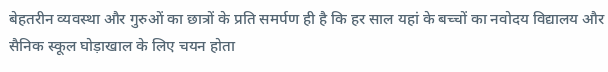बेहतरीन व्यवस्था और गुरुओं का छात्रों के प्रति समर्पण ही है कि हर साल यहां के बच्चों का नवोदय विद्यालय और सैनिक स्कूल घोड़ाखाल के लिए चयन होता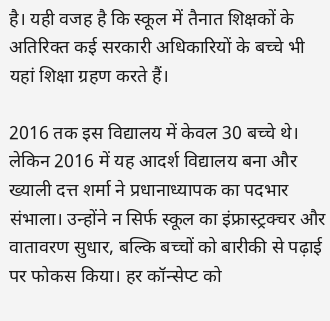है। यही वजह है कि स्कूल में तैनात शिक्षकों के अतिरिक्त कई सरकारी अधिकारियों के बच्चे भी यहां शिक्षा ग्रहण करते हैं।

2016 तक इस विद्यालय में केवल 30 बच्चे थे। लेकिन 2016 में यह आदर्श विद्यालय बना और ख्याली दत्त शर्मा ने प्रधानाध्यापक का पदभार संभाला। उन्होंने न सिर्फ स्कूल का इंफ्रास्ट्रक्चर और वातावरण सुधार, बल्कि बच्चों को बारीकी से पढ़ाई पर फोकस किया। हर कॉन्सेप्ट को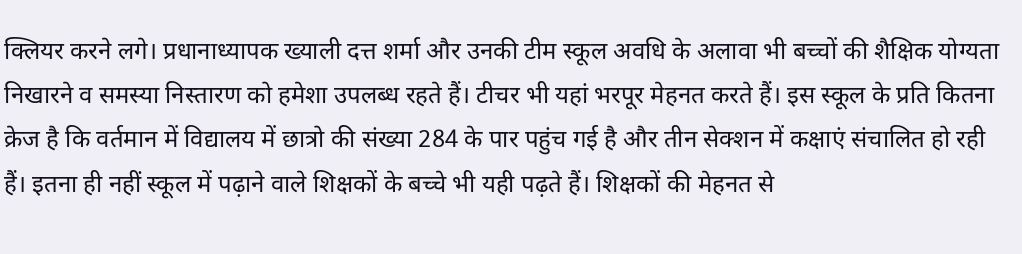क्लियर करने लगे। प्रधानाध्यापक ख्याली दत्त शर्मा और उनकी टीम स्कूल अवधि के अलावा भी बच्चों की शैक्षिक योग्यता निखारने व समस्या निस्तारण को हमेशा उपलब्ध रहते हैं। टीचर भी यहां भरपूर मेहनत करते हैं। इस स्कूल के प्रति कितना क्रेज है कि वर्तमान में विद्यालय में छात्रो की संख्या 284 के पार पहुंच गई है और तीन सेक्शन में कक्षाएं संचालित हो रही हैं। इतना ही नहीं स्कूल में पढ़ाने वाले शिक्षकों के बच्चे भी यही पढ़ते हैं। शिक्षकों की मेहनत से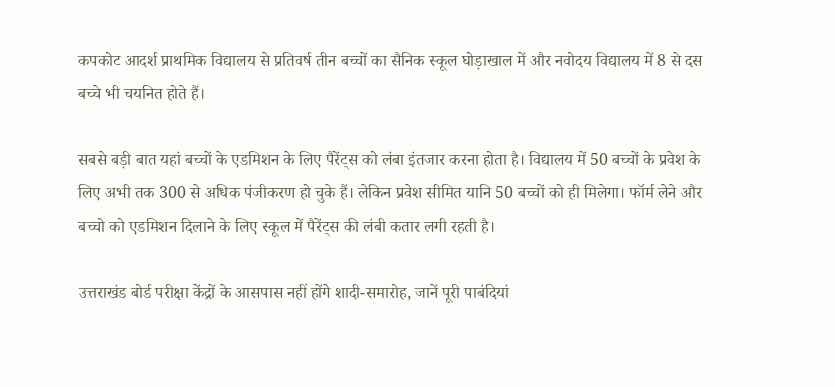कपकोट आदर्श प्राथमिक विद्यालय से प्रतिवर्ष तीन बच्चों का सैनिक स्कूल घोड़ाखाल में और नवोदय विद्यालय में 8 से दस बच्चे भी चयनित होते हैं।

सबसे बड़ी बात यहां बच्चों के एडमिशन के लिए पैरेंट्स को लंबा इंतजार करना होता है। विद्यालय में 50 बच्चों के प्रवेश के लिए अभी तक 300 से अधिक पंजीकरण हो चुके हैं। लेकिन प्रवेश सीमित यानि 50 बच्चों को ही मिलेगा। फॉर्म लेने और बच्चो को एडमिशन दिलाने के लिए स्कूल में पैरेंट्स की लंबी कतार लगी रहती है।

उत्तराखंड बोर्ड परीक्षा केंद्रों के आसपास नहीं होंगे शादी-समारोह, जानें पूरी पाबंदियां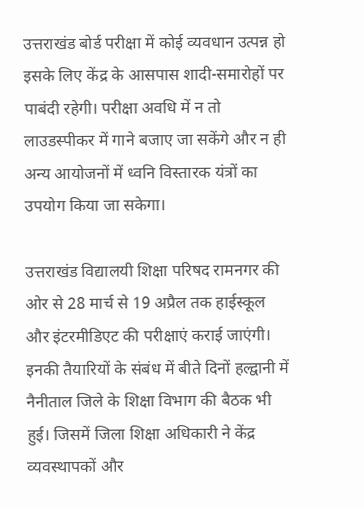उत्तराखंड बोर्ड परीक्षा में कोई व्यवधान उत्पन्न हो इसके लिए केंद्र के आसपास शादी-समारोहों पर पाबंदी रहेगी। परीक्षा अवधि में न तो लाउडस्पीकर में गाने बजाए जा सकेंगे और न ही अन्य आयोजनों में ध्वनि विस्तारक यंत्रों का उपयोग किया जा सकेगा।

उत्तराखंड विद्यालयी शिक्षा परिषद रामनगर की ओर से 28 मार्च से 19 अप्रैल तक हाईस्कूल और इंटरमीडिएट की परीक्षाएं कराई जाएंगी। इनकी तैयारियों के संबंध में बीते दिनों हल्द्वानी में नैनीताल जिले के शिक्षा विभाग की बैठक भी हुई। जिसमें जिला शिक्षा अधिकारी ने केंद्र व्यवस्थापकों और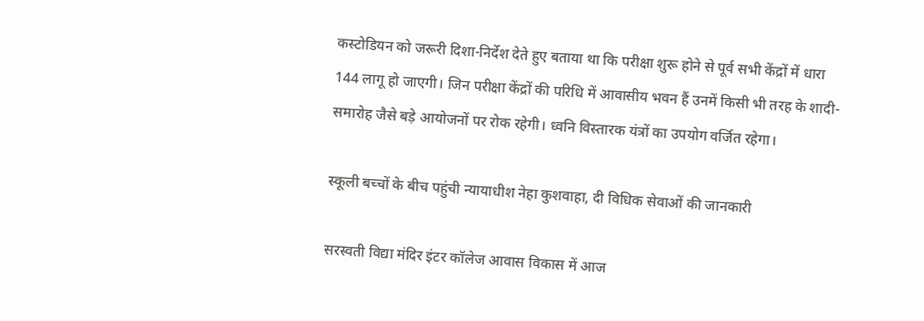कस्टोडियन को जरूरी दिशा-निर्देश देते हुए बताया था कि परीक्षा शुरू होने से पूर्व सभी केंद्रों में धारा 144 लागू हो जाएगी। जिन परीक्षा केंद्रों की परिधि में आवासीय भवन हैं उनमें किसी भी तरह के शादी-समारोह जैसे बड़े आयोजनों पर रोक रहेगी। ध्वनि विस्तारक यंत्रों का उपयोग वर्जित रहेगा।

स्कूली बच्चों के बीच पहुंची न्यायाधीश नेहा कुशवाहा, दी विधिक सेवाओं की जानकारी

सरस्वती विद्या मंदिर इंटर कॉलेज आवास विकास में आज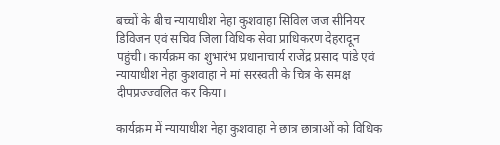बच्चों के बीच न्यायाधीश नेहा कुशवाहा सिविल जज सीनियर डिविजन एवं सचिव जिला विधिक सेवा प्राधिकरण देहरादून पहुंची। कार्यक्रम का शुभारंभ प्रधानाचार्य राजेंद्र प्रसाद पांडे एवं न्यायाधीश नेहा कुशवाहा ने मां सरस्वती के चित्र के समक्ष दीपप्रज्ज्वलित कर किया।

कार्यक्रम में न्यायाधीश नेहा कुशवाहा ने छात्र छात्राओं को विधिक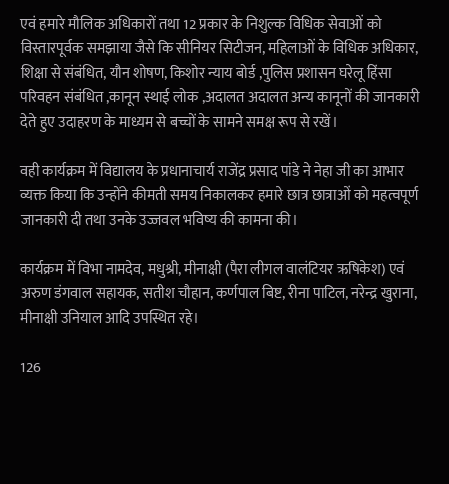एवं हमारे मौलिक अधिकारों तथा 12 प्रकार के निशुल्क विधिक सेवाओं को विस्तारपूर्वक समझाया जैसे कि सीनियर सिटीजन, महिलाओं के विधिक अधिकार, शिक्षा से संबंधित, यौन शोषण, किशोर न्याय बोर्ड ,पुलिस प्रशासन घरेलू हिंसा परिवहन संबंधित ,कानून स्थाई लोक ,अदालत अदालत अन्य कानूनों की जानकारी देते हुए उदाहरण के माध्यम से बच्चों के सामने समक्ष रूप से रखें।

वही कार्यक्रम में विद्यालय के प्रधानाचार्य राजेंद्र प्रसाद पांडे ने नेहा जी का आभार व्यक्त किया कि उन्होंने कीमती समय निकालकर हमारे छात्र छात्राओं को महत्वपूर्ण जानकारी दी तथा उनके उज्जवल भविष्य की कामना की।

कार्यक्रम में विभा नामदेव, मधुश्री, मीनाक्षी (पैरा लीगल वालंटियर ऋषिकेश) एवं अरुण डंगवाल सहायक, सतीश चौहान, कर्णपाल बिष्ट, रीना पाटिल, नरेन्द्र खुराना, मीनाक्षी उनियाल आदि उपस्थित रहे।

126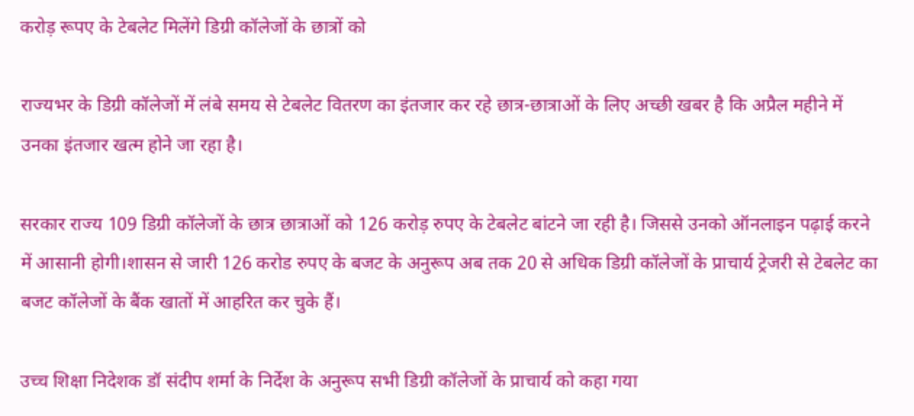करोड़ रूपए के टेबलेट मिलेंगे डिग्री कॉलेजों के छात्रों को

राज्यभर के डिग्री कॉलेजों में लंबे समय से टेबलेट वितरण का इंतजार कर रहे छात्र-छात्राओं के लिए अच्छी खबर है कि अप्रैल महीने में उनका इंतजार खत्म होने जा रहा है।

सरकार राज्य 109 डिग्री कॉलेजों के छात्र छात्राओं को 126 करोड़ रुपए के टेबलेट बांटने जा रही है। जिससे उनको ऑनलाइन पढ़ाई करने में आसानी होगी।शासन से जारी 126 करोड रुपए के बजट के अनुरूप अब तक 20 से अधिक डिग्री कॉलेजों के प्राचार्य ट्रेजरी से टेबलेट का बजट कॉलेजों के बैंक खातों में आहरित कर चुके हैं।

उच्च शिक्षा निदेशक डॉ संदीप शर्मा के निर्देश के अनुरूप सभी डिग्री कॉलेजों के प्राचार्य को कहा गया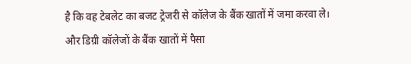है कि वह टेबलेट का बजट ट्रेजरी से कॉलेज के बैंक खातों में जमा करवा ले। और डिग्री कॉलेजों के बैंक खातों में पैसा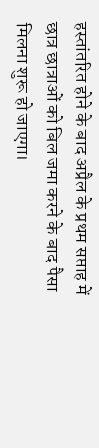हस्तांतरित होने के बाद अप्रैल के प्रथम सप्ताह में छात्र छात्राओं को बिल जमा करने के बाद पैसा मिलना शुरू हो जाएगा।